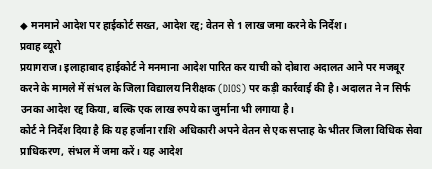◆ मनमाने आदेश पर हाईकोर्ट सख्त, आदेश रद्द; वेतन से 1 लाख जमा करने के निर्देश।
प्रवाह ब्यूरो
प्रयागराज। इलाहाबाद हाईकोर्ट ने मनमाना आदेश पारित कर याची को दोबारा अदालत आने पर मजबूर करने के मामले में संभल के जिला विद्यालय निरीक्षक (DIOS) पर कड़ी कार्रवाई की है। अदालत ने न सिर्फ उनका आदेश रद्द किया, बल्कि एक लाख रुपये का जुर्माना भी लगाया है।
कोर्ट ने निर्देश दिया है कि यह हर्जाना राशि अधिकारी अपने वेतन से एक सप्ताह के भीतर जिला विधिक सेवा प्राधिकरण, संभल में जमा करें। यह आदेश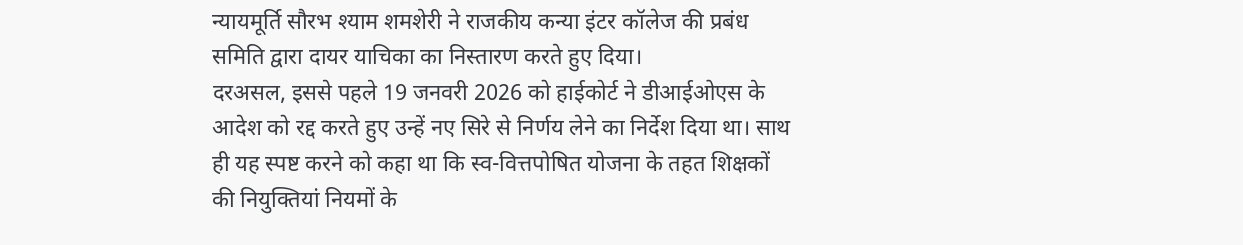न्यायमूर्ति सौरभ श्याम शमशेरी ने राजकीय कन्या इंटर कॉलेज की प्रबंध समिति द्वारा दायर याचिका का निस्तारण करते हुए दिया।
दरअसल, इससे पहले 19 जनवरी 2026 को हाईकोर्ट ने डीआईओएस के आदेश को रद्द करते हुए उन्हें नए सिरे से निर्णय लेने का निर्देश दिया था। साथ ही यह स्पष्ट करने को कहा था कि स्व-वित्तपोषित योजना के तहत शिक्षकों की नियुक्तियां नियमों के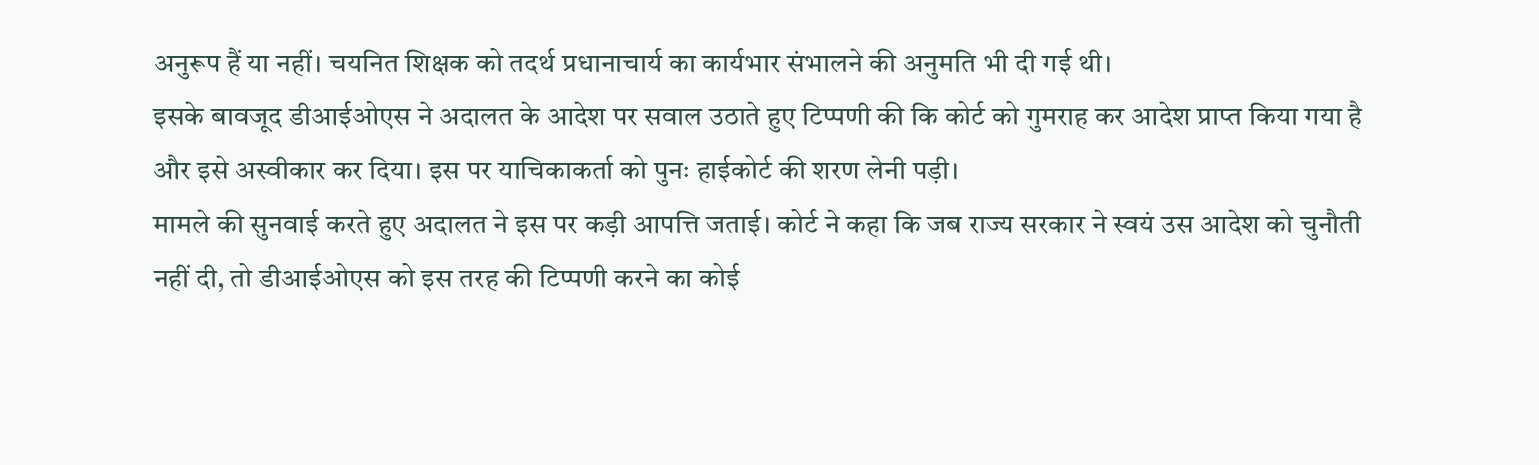अनुरूप हैं या नहीं। चयनित शिक्षक को तदर्थ प्रधानाचार्य का कार्यभार संभालने की अनुमति भी दी गई थी।
इसके बावजूद डीआईओएस ने अदालत के आदेश पर सवाल उठाते हुए टिप्पणी की कि कोर्ट को गुमराह कर आदेश प्राप्त किया गया है और इसे अस्वीकार कर दिया। इस पर याचिकाकर्ता को पुनः हाईकोर्ट की शरण लेनी पड़ी।
मामले की सुनवाई करते हुए अदालत ने इस पर कड़ी आपत्ति जताई। कोर्ट ने कहा कि जब राज्य सरकार ने स्वयं उस आदेश को चुनौती नहीं दी, तो डीआईओएस को इस तरह की टिप्पणी करने का कोई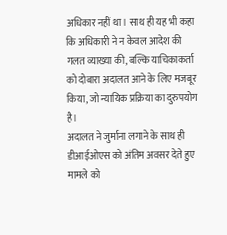अधिकार नहीं था। साथ ही यह भी कहा कि अधिकारी ने न केवल आदेश की गलत व्याख्या की, बल्कि याचिकाकर्ता को दोबारा अदालत आने के लिए मजबूर किया, जो न्यायिक प्रक्रिया का दुरुपयोग है।
अदालत ने जुर्माना लगाने के साथ ही डीआईओएस को अंतिम अवसर देते हुए मामले को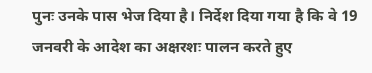पुनः उनके पास भेज दिया है। निर्देश दिया गया है कि वे 19 जनवरी के आदेश का अक्षरशः पालन करते हुए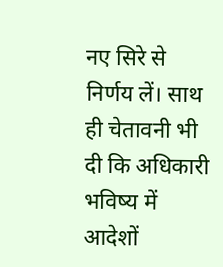नए सिरे से निर्णय लें। साथ ही चेतावनी भी दी कि अधिकारी भविष्य में आदेशों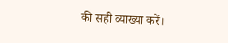की सही व्याख्या करें।